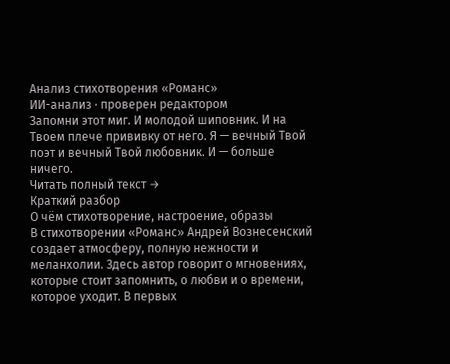Анализ стихотворения «Романс»
ИИ-анализ · проверен редактором
Запомни этот миг. И молодой шиповник. И на Твоем плече прививку от него. Я — вечный Твой поэт и вечный Твой любовник. И — больше ничего.
Читать полный текст →
Краткий разбор
О чём стихотворение, настроение, образы
В стихотворении «Романс» Андрей Вознесенский создает атмосферу, полную нежности и меланхолии. Здесь автор говорит о мгновениях, которые стоит запомнить, о любви и о времени, которое уходит. В первых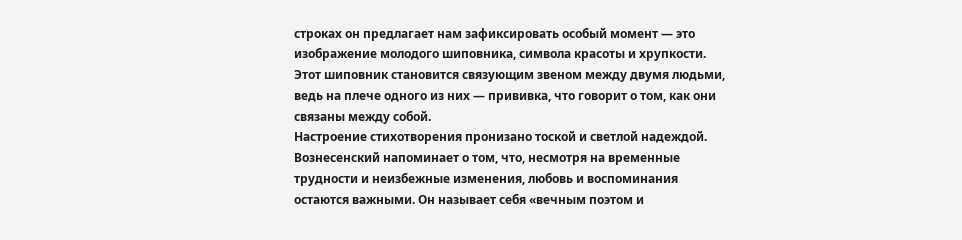строках он предлагает нам зафиксировать особый момент — это изображение молодого шиповника, символа красоты и хрупкости. Этот шиповник становится связующим звеном между двумя людьми, ведь на плече одного из них — прививка, что говорит о том, как они связаны между собой.
Настроение стихотворения пронизано тоской и светлой надеждой. Вознесенский напоминает о том, что, несмотря на временные трудности и неизбежные изменения, любовь и воспоминания остаются важными. Он называет себя «вечным поэтом и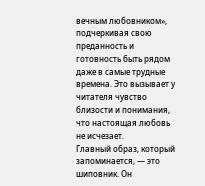вечным любовником», подчеркивая свою преданность и готовность быть рядом даже в самые трудные времена. Это вызывает у читателя чувство близости и понимания, что настоящая любовь не исчезает.
Главный образ, который запоминается, — это шиповник. Он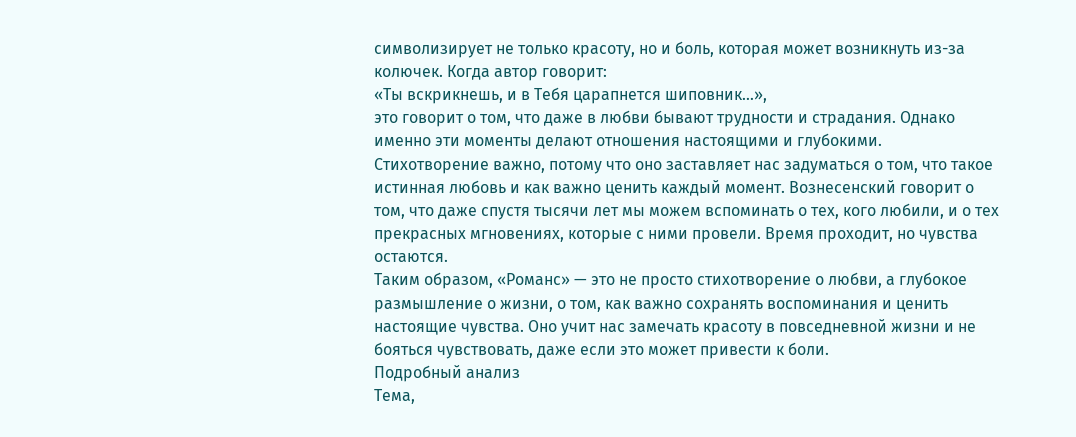символизирует не только красоту, но и боль, которая может возникнуть из-за колючек. Когда автор говорит:
«Ты вскрикнешь, и в Тебя царапнется шиповник…»,
это говорит о том, что даже в любви бывают трудности и страдания. Однако именно эти моменты делают отношения настоящими и глубокими.
Стихотворение важно, потому что оно заставляет нас задуматься о том, что такое истинная любовь и как важно ценить каждый момент. Вознесенский говорит о том, что даже спустя тысячи лет мы можем вспоминать о тех, кого любили, и о тех прекрасных мгновениях, которые с ними провели. Время проходит, но чувства остаются.
Таким образом, «Романс» — это не просто стихотворение о любви, а глубокое размышление о жизни, о том, как важно сохранять воспоминания и ценить настоящие чувства. Оно учит нас замечать красоту в повседневной жизни и не бояться чувствовать, даже если это может привести к боли.
Подробный анализ
Тема,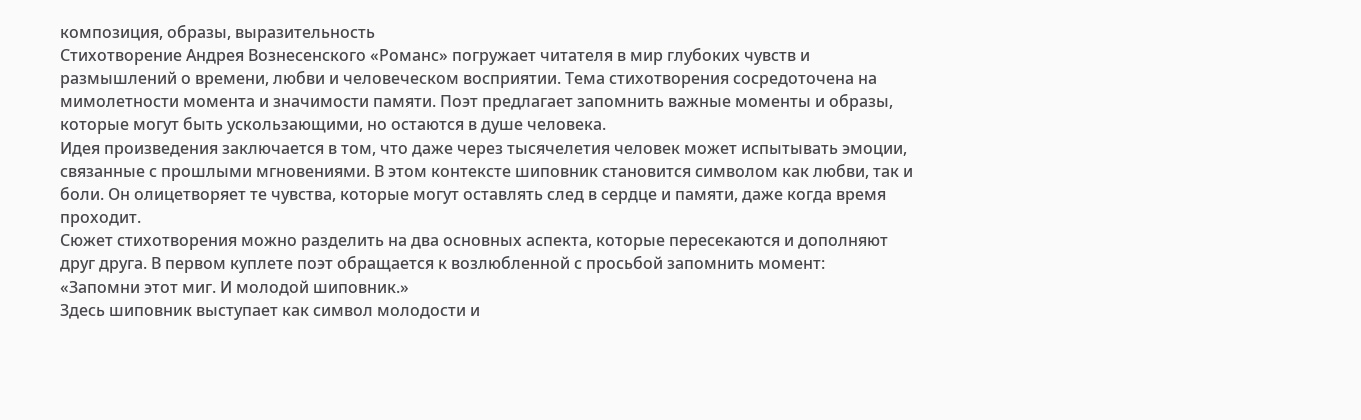композиция, образы, выразительность
Стихотворение Андрея Вознесенского «Романс» погружает читателя в мир глубоких чувств и размышлений о времени, любви и человеческом восприятии. Тема стихотворения сосредоточена на мимолетности момента и значимости памяти. Поэт предлагает запомнить важные моменты и образы, которые могут быть ускользающими, но остаются в душе человека.
Идея произведения заключается в том, что даже через тысячелетия человек может испытывать эмоции, связанные с прошлыми мгновениями. В этом контексте шиповник становится символом как любви, так и боли. Он олицетворяет те чувства, которые могут оставлять след в сердце и памяти, даже когда время проходит.
Сюжет стихотворения можно разделить на два основных аспекта, которые пересекаются и дополняют друг друга. В первом куплете поэт обращается к возлюбленной с просьбой запомнить момент:
«Запомни этот миг. И молодой шиповник.»
Здесь шиповник выступает как символ молодости и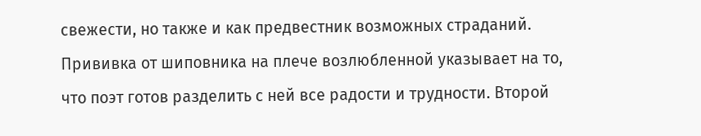свежести, но также и как предвестник возможных страданий. Прививка от шиповника на плече возлюбленной указывает на то, что поэт готов разделить с ней все радости и трудности. Второй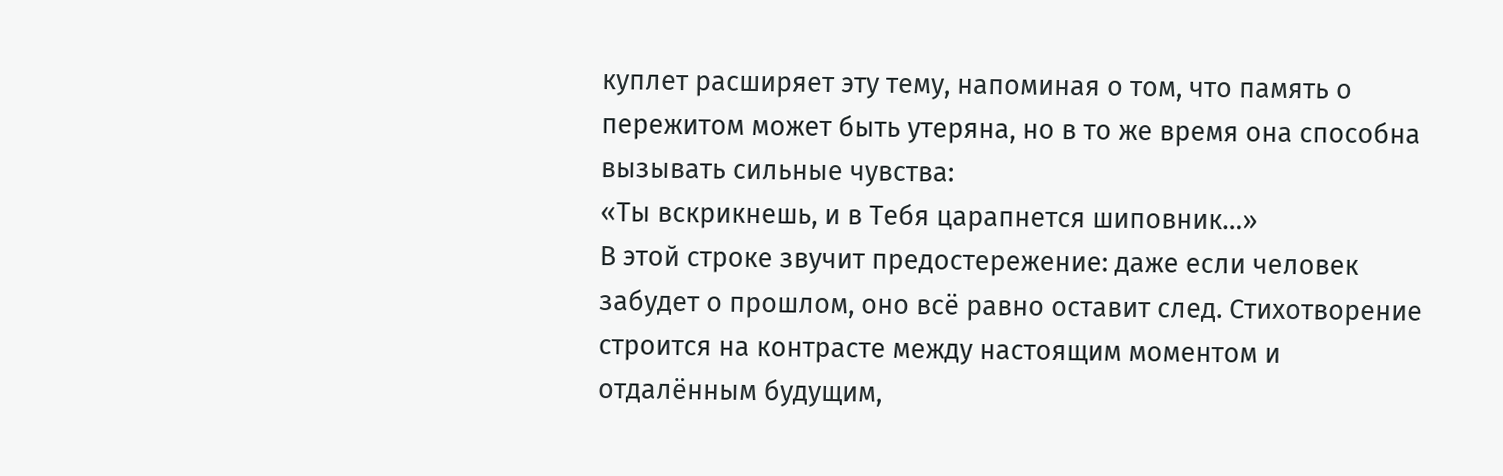куплет расширяет эту тему, напоминая о том, что память о пережитом может быть утеряна, но в то же время она способна вызывать сильные чувства:
«Ты вскрикнешь, и в Тебя царапнется шиповник…»
В этой строке звучит предостережение: даже если человек забудет о прошлом, оно всё равно оставит след. Стихотворение строится на контрасте между настоящим моментом и отдалённым будущим,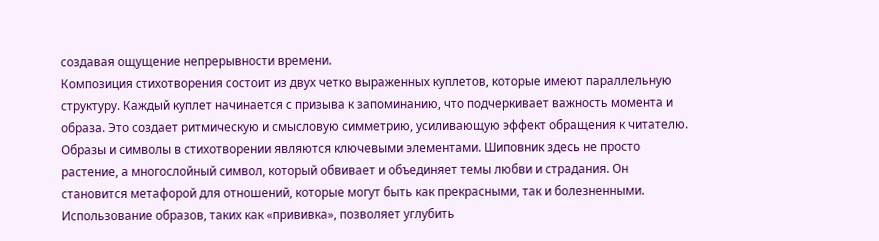создавая ощущение непрерывности времени.
Композиция стихотворения состоит из двух четко выраженных куплетов, которые имеют параллельную структуру. Каждый куплет начинается с призыва к запоминанию, что подчеркивает важность момента и образа. Это создает ритмическую и смысловую симметрию, усиливающую эффект обращения к читателю.
Образы и символы в стихотворении являются ключевыми элементами. Шиповник здесь не просто растение, а многослойный символ, который обвивает и объединяет темы любви и страдания. Он становится метафорой для отношений, которые могут быть как прекрасными, так и болезненными. Использование образов, таких как «прививка», позволяет углубить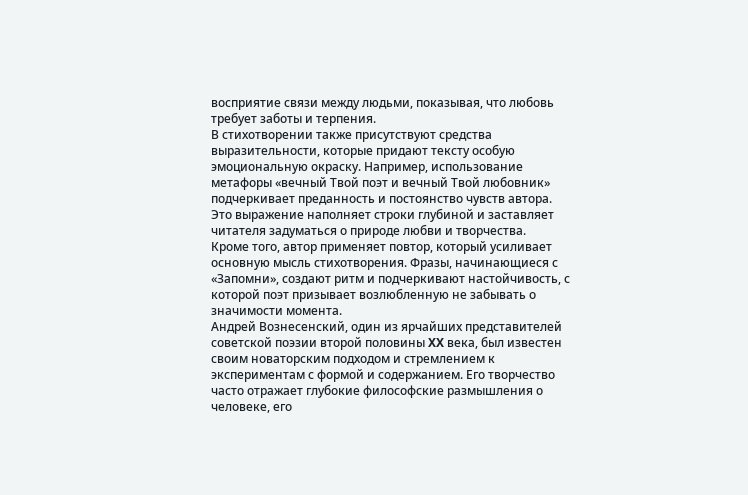восприятие связи между людьми, показывая, что любовь требует заботы и терпения.
В стихотворении также присутствуют средства выразительности, которые придают тексту особую эмоциональную окраску. Например, использование метафоры «вечный Твой поэт и вечный Твой любовник» подчеркивает преданность и постоянство чувств автора. Это выражение наполняет строки глубиной и заставляет читателя задуматься о природе любви и творчества.
Кроме того, автор применяет повтор, который усиливает основную мысль стихотворения. Фразы, начинающиеся с «Запомни», создают ритм и подчеркивают настойчивость, с которой поэт призывает возлюбленную не забывать о значимости момента.
Андрей Вознесенский, один из ярчайших представителей советской поэзии второй половины XX века, был известен своим новаторским подходом и стремлением к экспериментам с формой и содержанием. Его творчество часто отражает глубокие философские размышления о человеке, его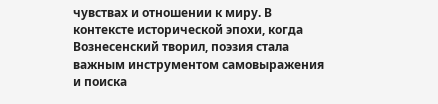чувствах и отношении к миру. В контексте исторической эпохи, когда Вознесенский творил, поэзия стала важным инструментом самовыражения и поиска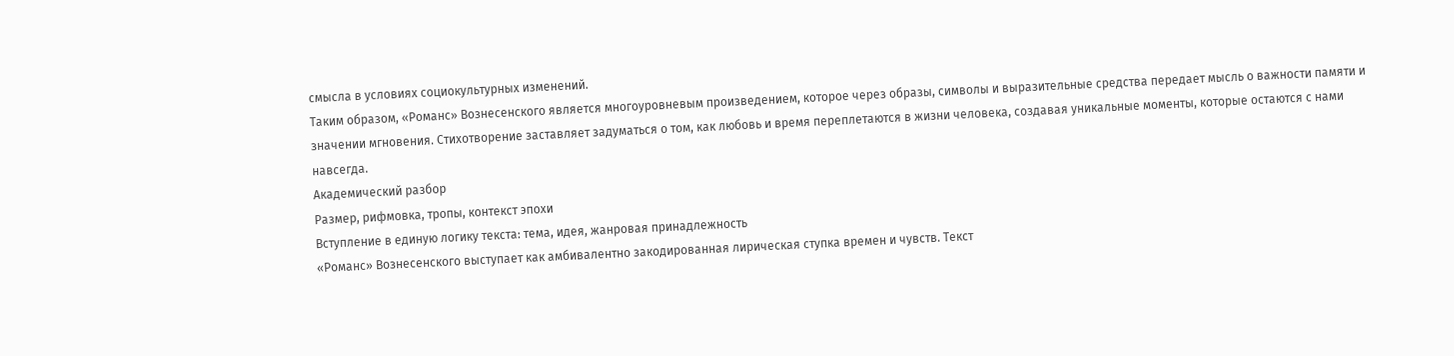смысла в условиях социокультурных изменений.
Таким образом, «Романс» Вознесенского является многоуровневым произведением, которое через образы, символы и выразительные средства передает мысль о важности памяти и значении мгновения. Стихотворение заставляет задуматься о том, как любовь и время переплетаются в жизни человека, создавая уникальные моменты, которые остаются с нами навсегда.
Академический разбор
Размер, рифмовка, тропы, контекст эпохи
Вступление в единую логику текста: тема, идея, жанровая принадлежность
«Романс» Вознесенского выступает как амбивалентно закодированная лирическая ступка времен и чувств. Текст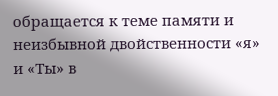обращается к теме памяти и неизбывной двойственности «я» и «Ты» в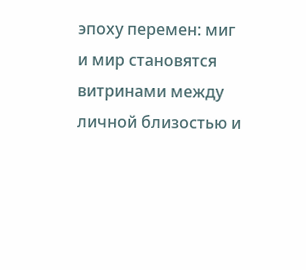эпоху перемен: миг и мир становятся витринами между личной близостью и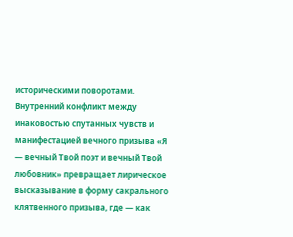историческими поворотами. Внутренний конфликт между инаковостью спутанных чувств и манифестацией вечного призыва «Я — вечный Твой поэт и вечный Твой любовник» превращает лирическое высказывание в форму сакрального клятвенного призыва, где — как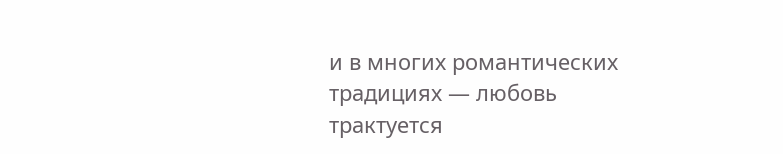и в многих романтических традициях — любовь трактуется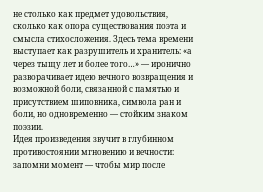не столько как предмет удовольствия, сколько как опора существования поэта и смысла стихосложения. Здесь тема времени выступает как разрушитель и хранитель: «а через тыщу лет и более того…» — иронично разворачивает идею вечного возвращения и возможной боли, связанной с памятью и присутствием шиповника, символа ран и боли, но одновременно — стойким знаком поэзии.
Идея произведения звучит в глубинном противостоянии мгновению и вечности: запомни момент — чтобы мир после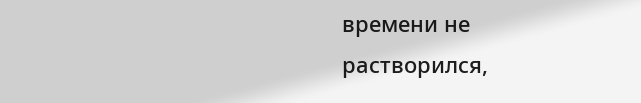времени не растворился,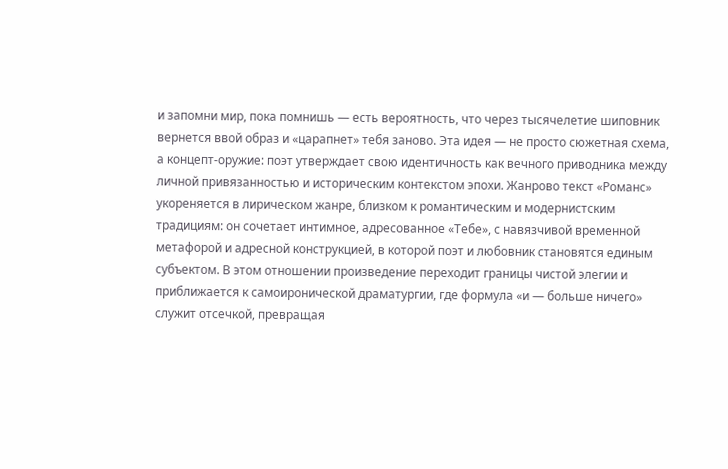и запомни мир, пока помнишь — есть вероятность, что через тысячелетие шиповник вернется ввой образ и «царапнет» тебя заново. Эта идея — не просто сюжетная схема, а концепт-оружие: поэт утверждает свою идентичность как вечного приводника между личной привязанностью и историческим контекстом эпохи. Жанрово текст «Романс» укореняется в лирическом жанре, близком к романтическим и модернистским традициям: он сочетает интимное, адресованное «Тебе», с навязчивой временной метафорой и адресной конструкцией, в которой поэт и любовник становятся единым субъектом. В этом отношении произведение переходит границы чистой элегии и приближается к самоиронической драматургии, где формула «и — больше ничего» служит отсечкой, превращая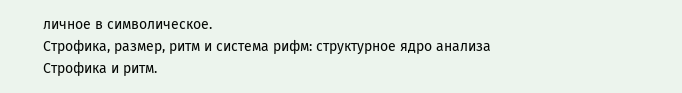личное в символическое.
Строфика, размер, ритм и система рифм: структурное ядро анализа
Строфика и ритм.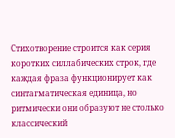Стихотворение строится как серия коротких силлабических строк, где каждая фраза функционирует как синтагматическая единица, но ритмически они образуют не столько классический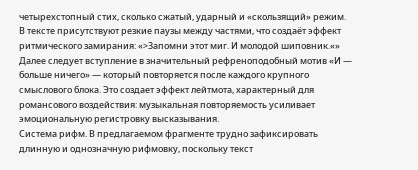четырехстопный стих, сколько сжатый, ударный и «скользящий» режим. В тексте присутствуют резкие паузы между частями, что создаёт эффект ритмического замирания: «>Запомни этот миг. И молодой шиповник.«» Далее следует вступление в значительный рефреноподобный мотив «И — больше ничего» — который повторяется после каждого крупного смыслового блока. Это создает эффект лейтмота, характерный для романсового воздействия: музыкальная повторяемость усиливает эмоциональную регистровку высказывания.
Система рифм. В предлагаемом фрагменте трудно зафиксировать длинную и однозначную рифмовку, поскольку текст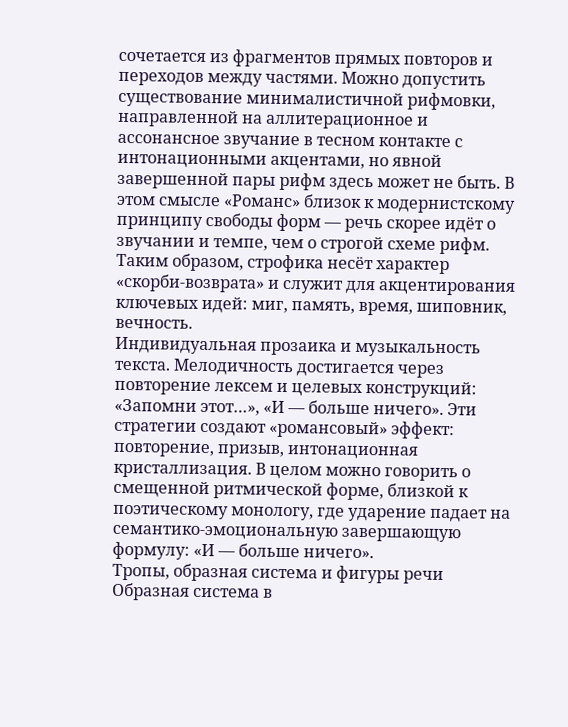сочетается из фрагментов прямых повторов и переходов между частями. Можно допустить существование минималистичной рифмовки, направленной на аллитерационное и ассонансное звучание в тесном контакте с интонационными акцентами, но явной завершенной пары рифм здесь может не быть. В этом смысле «Романс» близок к модернистскому принципу свободы форм — речь скорее идёт о звучании и темпе, чем о строгой схеме рифм. Таким образом, строфика несёт характер «скорби-возврата» и служит для акцентирования ключевых идей: миг, память, время, шиповник, вечность.
Индивидуальная прозаика и музыкальность текста. Мелодичность достигается через повторение лексем и целевых конструкций: «Запомни этот…», «И — больше ничего». Эти стратегии создают «романсовый» эффект: повторение, призыв, интонационная кристаллизация. В целом можно говорить о смещенной ритмической форме, близкой к поэтическому монологу, где ударение падает на семантико-эмоциональную завершающую формулу: «И — больше ничего».
Тропы, образная система и фигуры речи
Образная система в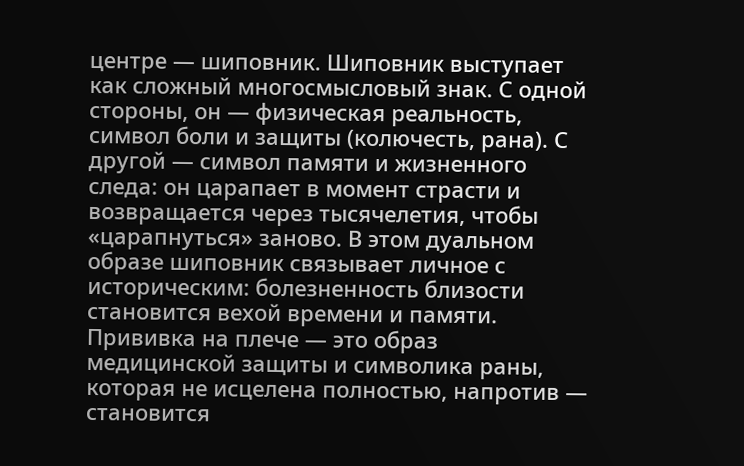центре — шиповник. Шиповник выступает как сложный многосмысловый знак. С одной стороны, он — физическая реальность, символ боли и защиты (колючесть, рана). С другой — символ памяти и жизненного следа: он царапает в момент страсти и возвращается через тысячелетия, чтобы «царапнуться» заново. В этом дуальном образе шиповник связывает личное с историческим: болезненность близости становится вехой времени и памяти. Прививка на плече — это образ медицинской защиты и символика раны, которая не исцелена полностью, напротив — становится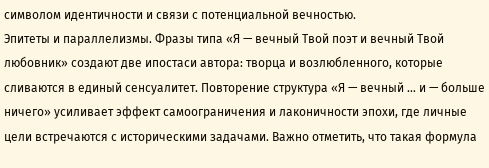символом идентичности и связи с потенциальной вечностью.
Эпитеты и параллелизмы. Фразы типа «Я — вечный Твой поэт и вечный Твой любовник» создают две ипостаси автора: творца и возлюбленного, которые сливаются в единый сенсуалитет. Повторение структура «Я — вечный … и — больше ничего» усиливает эффект самоограничения и лаконичности эпохи, где личные цели встречаются с историческими задачами. Важно отметить, что такая формула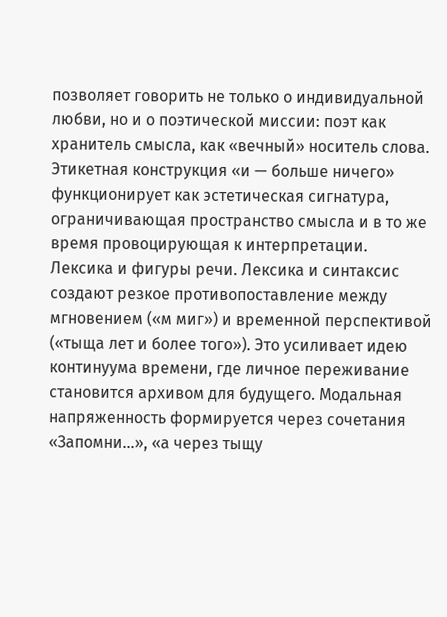позволяет говорить не только о индивидуальной любви, но и о поэтической миссии: поэт как хранитель смысла, как «вечный» носитель слова. Этикетная конструкция «и — больше ничего» функционирует как эстетическая сигнатура, ограничивающая пространство смысла и в то же время провоцирующая к интерпретации.
Лексика и фигуры речи. Лексика и синтаксис создают резкое противопоставление между мгновением («м миг») и временной перспективой («тыща лет и более того»). Это усиливает идею континуума времени, где личное переживание становится архивом для будущего. Модальная напряженность формируется через сочетания «Запомни…», «а через тыщу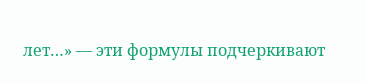лет…» — эти формулы подчеркивают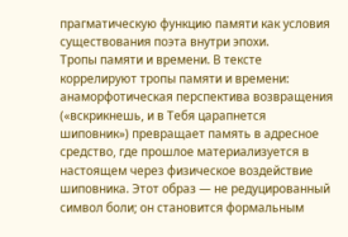прагматическую функцию памяти как условия существования поэта внутри эпохи.
Тропы памяти и времени. В тексте коррелируют тропы памяти и времени: анаморфотическая перспектива возвращения («вскрикнешь, и в Тебя царапнется шиповник») превращает память в адресное средство, где прошлое материализуется в настоящем через физическое воздействие шиповника. Этот образ — не редуцированный символ боли; он становится формальным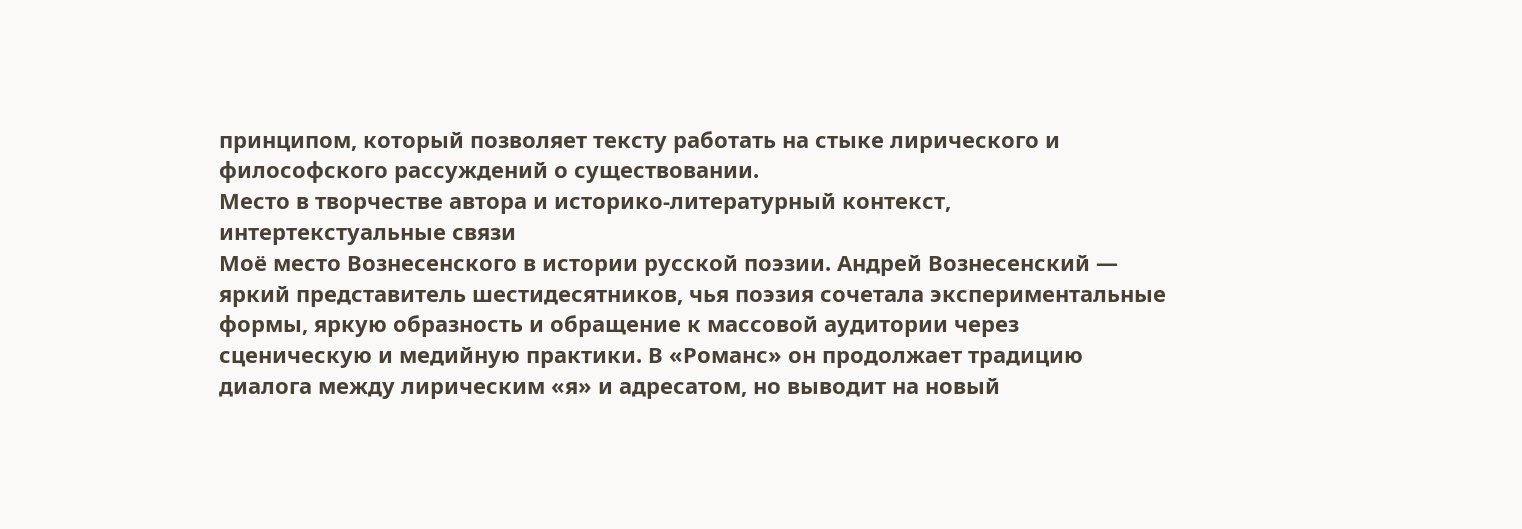принципом, который позволяет тексту работать на стыке лирического и философского рассуждений о существовании.
Место в творчестве автора и историко-литературный контекст, интертекстуальные связи
Моё место Вознесенского в истории русской поэзии. Андрей Вознесенский — яркий представитель шестидесятников, чья поэзия сочетала экспериментальные формы, яркую образность и обращение к массовой аудитории через сценическую и медийную практики. В «Романс» он продолжает традицию диалога между лирическим «я» и адресатом, но выводит на новый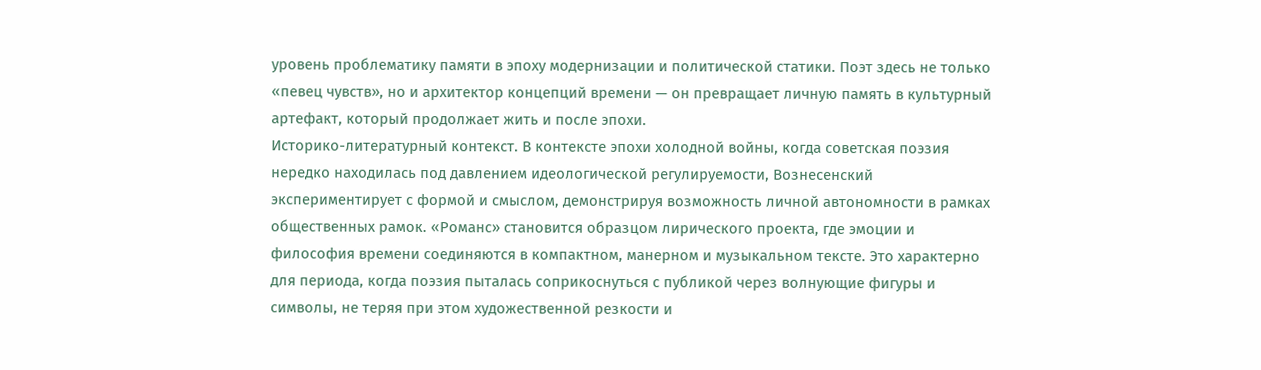уровень проблематику памяти в эпоху модернизации и политической статики. Поэт здесь не только «певец чувств», но и архитектор концепций времени — он превращает личную память в культурный артефакт, который продолжает жить и после эпохи.
Историко-литературный контекст. В контексте эпохи холодной войны, когда советская поэзия нередко находилась под давлением идеологической регулируемости, Вознесенский экспериментирует с формой и смыслом, демонстрируя возможность личной автономности в рамках общественных рамок. «Романс» становится образцом лирического проекта, где эмоции и философия времени соединяются в компактном, манерном и музыкальном тексте. Это характерно для периода, когда поэзия пыталась соприкоснуться с публикой через волнующие фигуры и символы, не теряя при этом художественной резкости и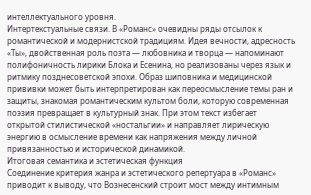интеллектуального уровня.
Интертекстуальные связи. В «Романс» очевидны ряды отсылок к романтической и модернистской традициям. Идея вечности, адресность «Ты», двойственная роль поэта — любовника и творца — напоминают полифоничность лирики Блока и Есенина, но реализованы через язык и ритмику позднесоветской эпохи. Образ шиповника и медицинской прививки может быть интерпретирован как переосмысление темы ран и защиты, знакомая романтическим культом боли, которую современная поэзия превращает в культурный знак. При этом текст избегает открытой стилистической «ностальгии» и направляет лирическую энергию в осмысление времени как напряжения между личной привязанностью и исторической динамикой.
Итоговая семантика и эстетическая функция
Соединение критерия жанра и эстетического репертуара в «Романс» приводит к выводу, что Вознесенский строит мост между интимным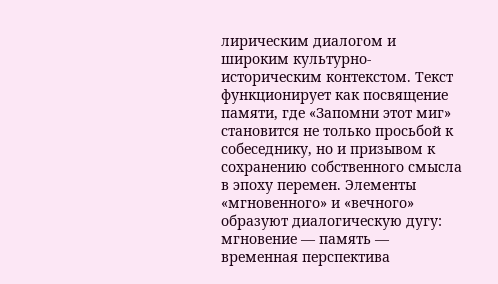лирическим диалогом и широким культурно-историческим контекстом. Текст функционирует как посвящение памяти, где «Запомни этот миг» становится не только просьбой к собеседнику, но и призывом к сохранению собственного смысла в эпоху перемен. Элементы «мгновенного» и «вечного» образуют диалогическую дугу: мгновение — память — временная перспектива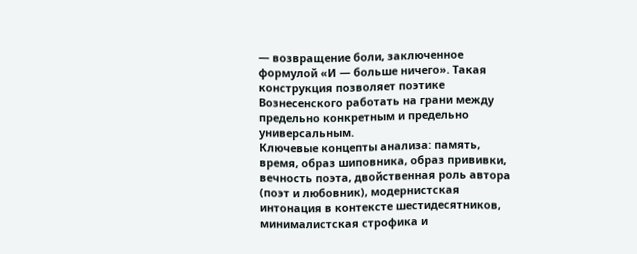— возвращение боли, заключенное формулой «И — больше ничего». Такая конструкция позволяет поэтике Вознесенского работать на грани между предельно конкретным и предельно универсальным.
Ключевые концепты анализа: память, время, образ шиповника, образ прививки, вечность поэта, двойственная роль автора (поэт и любовник), модернистская интонация в контексте шестидесятников, минималистская строфика и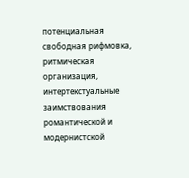потенциальная свободная рифмовка, ритмическая организация, интертекстуальные заимствования романтической и модернистской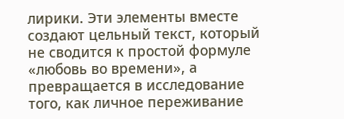лирики. Эти элементы вместе создают цельный текст, который не сводится к простой формуле «любовь во времени», а превращается в исследование того, как личное переживание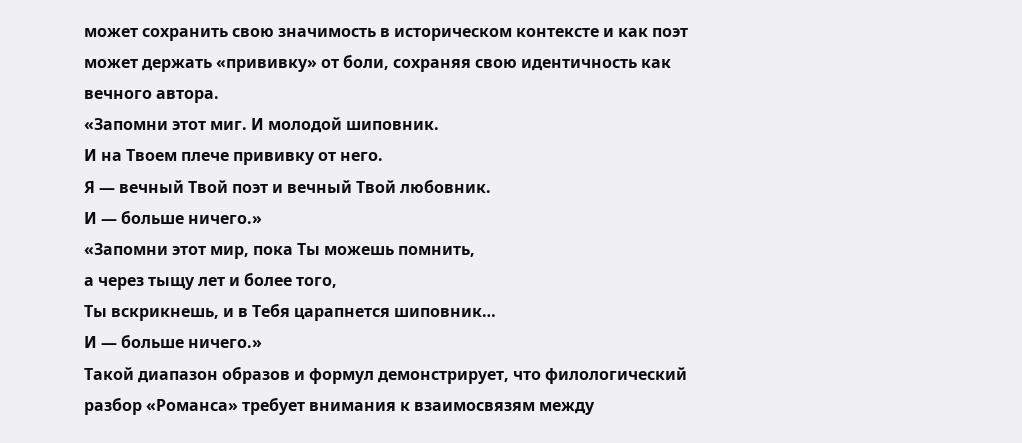может сохранить свою значимость в историческом контексте и как поэт может держать «прививку» от боли, сохраняя свою идентичность как вечного автора.
«Запомни этот миг. И молодой шиповник.
И на Твоем плече прививку от него.
Я — вечный Твой поэт и вечный Твой любовник.
И — больше ничего.»
«Запомни этот мир, пока Ты можешь помнить,
а через тыщу лет и более того,
Ты вскрикнешь, и в Тебя царапнется шиповник…
И — больше ничего.»
Такой диапазон образов и формул демонстрирует, что филологический разбор «Романса» требует внимания к взаимосвязям между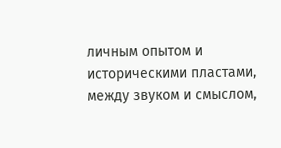личным опытом и историческими пластами, между звуком и смыслом,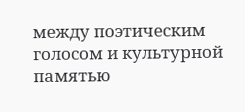между поэтическим голосом и культурной памятью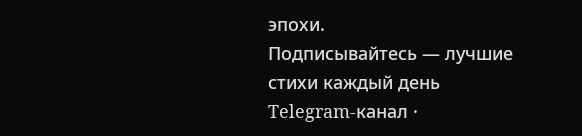эпохи.
Подписывайтесь — лучшие стихи каждый день
Telegram-канал ·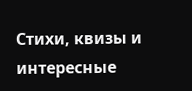Стихи, квизы и интересные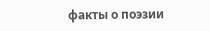факты о поэзии